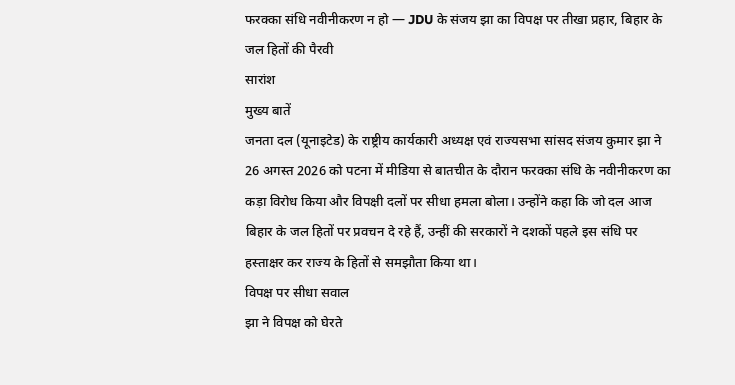फरक्का संधि नवीनीकरण न हो — JDU के संजय झा का विपक्ष पर तीखा प्रहार, बिहार के जल हितों की पैरवी
सारांश
मुख्य बातें
जनता दल (यूनाइटेड) के राष्ट्रीय कार्यकारी अध्यक्ष एवं राज्यसभा सांसद संजय कुमार झा ने 26 अगस्त 2026 को पटना में मीडिया से बातचीत के दौरान फरक्का संधि के नवीनीकरण का कड़ा विरोध किया और विपक्षी दलों पर सीधा हमला बोला। उन्होंने कहा कि जो दल आज बिहार के जल हितों पर प्रवचन दे रहे हैं, उन्हीं की सरकारों ने दशकों पहले इस संधि पर हस्ताक्षर कर राज्य के हितों से समझौता किया था।
विपक्ष पर सीधा सवाल
झा ने विपक्ष को घेरते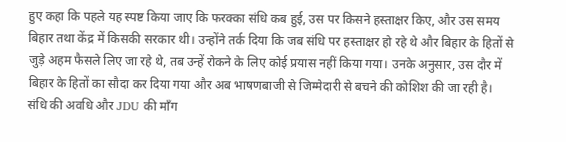हुए कहा कि पहले यह स्पष्ट किया जाए कि फरक्का संधि कब हुई, उस पर किसने हस्ताक्षर किए, और उस समय बिहार तथा केंद्र में किसकी सरकार थी। उन्होंने तर्क दिया कि जब संधि पर हस्ताक्षर हो रहे थे और बिहार के हितों से जुड़े अहम फैसले लिए जा रहे थे, तब उन्हें रोकने के लिए कोई प्रयास नहीं किया गया। उनके अनुसार, उस दौर में बिहार के हितों का सौदा कर दिया गया और अब भाषणबाजी से जिम्मेदारी से बचने की कोशिश की जा रही है।
संधि की अवधि और JDU की माँग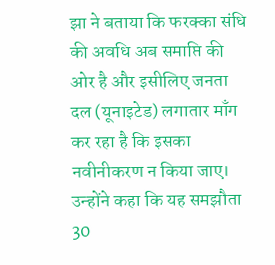झा ने बताया कि फरक्का संधि की अवधि अब समाप्ति की ओर है और इसीलिए जनता दल (यूनाइटेड) लगातार माँग कर रहा है कि इसका नवीनीकरण न किया जाए। उन्होंने कहा कि यह समझौता 30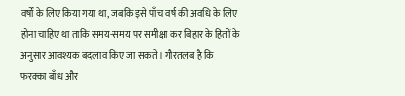वर्षों के लिए किया गया था, जबकि इसे पाँच वर्ष की अवधि के लिए होना चाहिए था ताकि समय-समय पर समीक्षा कर बिहार के हितों के अनुसार आवश्यक बदलाव किए जा सकते। गौरतलब है कि फरक्का बाँध और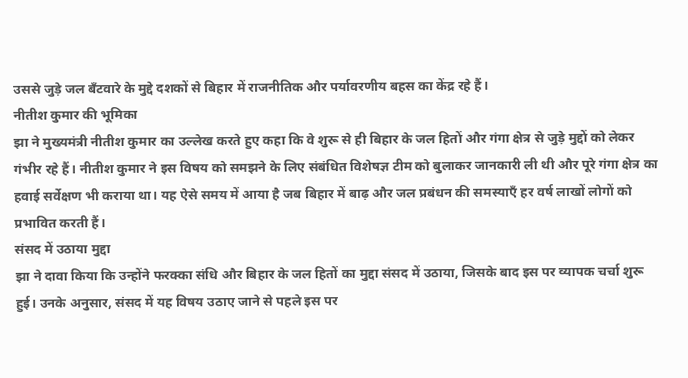उससे जुड़े जल बँटवारे के मुद्दे दशकों से बिहार में राजनीतिक और पर्यावरणीय बहस का केंद्र रहे हैं।
नीतीश कुमार की भूमिका
झा ने मुख्यमंत्री नीतीश कुमार का उल्लेख करते हुए कहा कि वे शुरू से ही बिहार के जल हितों और गंगा क्षेत्र से जुड़े मुद्दों को लेकर गंभीर रहे हैं। नीतीश कुमार ने इस विषय को समझने के लिए संबंधित विशेषज्ञ टीम को बुलाकर जानकारी ली थी और पूरे गंगा क्षेत्र का हवाई सर्वेक्षण भी कराया था। यह ऐसे समय में आया है जब बिहार में बाढ़ और जल प्रबंधन की समस्याएँ हर वर्ष लाखों लोगों को प्रभावित करती हैं।
संसद में उठाया मुद्दा
झा ने दावा किया कि उन्होंने फरक्का संधि और बिहार के जल हितों का मुद्दा संसद में उठाया, जिसके बाद इस पर व्यापक चर्चा शुरू हुई। उनके अनुसार, संसद में यह विषय उठाए जाने से पहले इस पर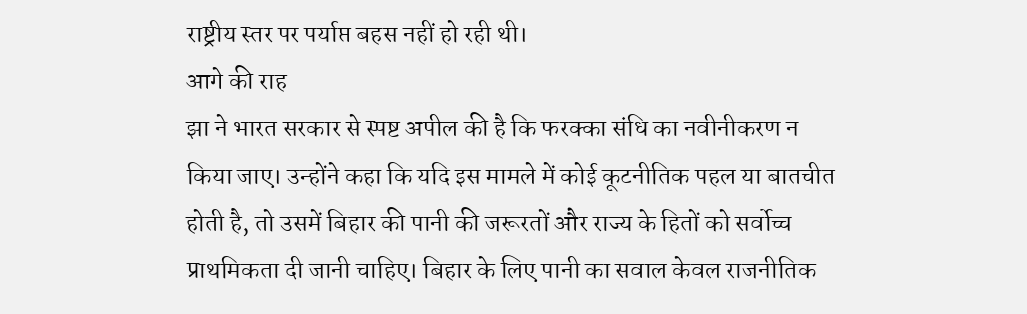राष्ट्रीय स्तर पर पर्याप्त बहस नहीं हो रही थी।
आगे की राह
झा ने भारत सरकार से स्पष्ट अपील की है कि फरक्का संधि का नवीनीकरण न किया जाए। उन्होंने कहा कि यदि इस मामले में कोई कूटनीतिक पहल या बातचीत होती है, तो उसमें बिहार की पानी की जरूरतों और राज्य के हितों को सर्वोच्च प्राथमिकता दी जानी चाहिए। बिहार के लिए पानी का सवाल केवल राजनीतिक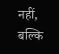नहीं, बल्कि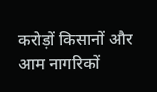करोड़ों किसानों और आम नागरिकों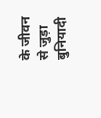के जीवन से जुड़ा बुनियादी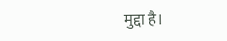मुद्दा है।